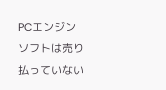PCエンジンソフトは売り払っていない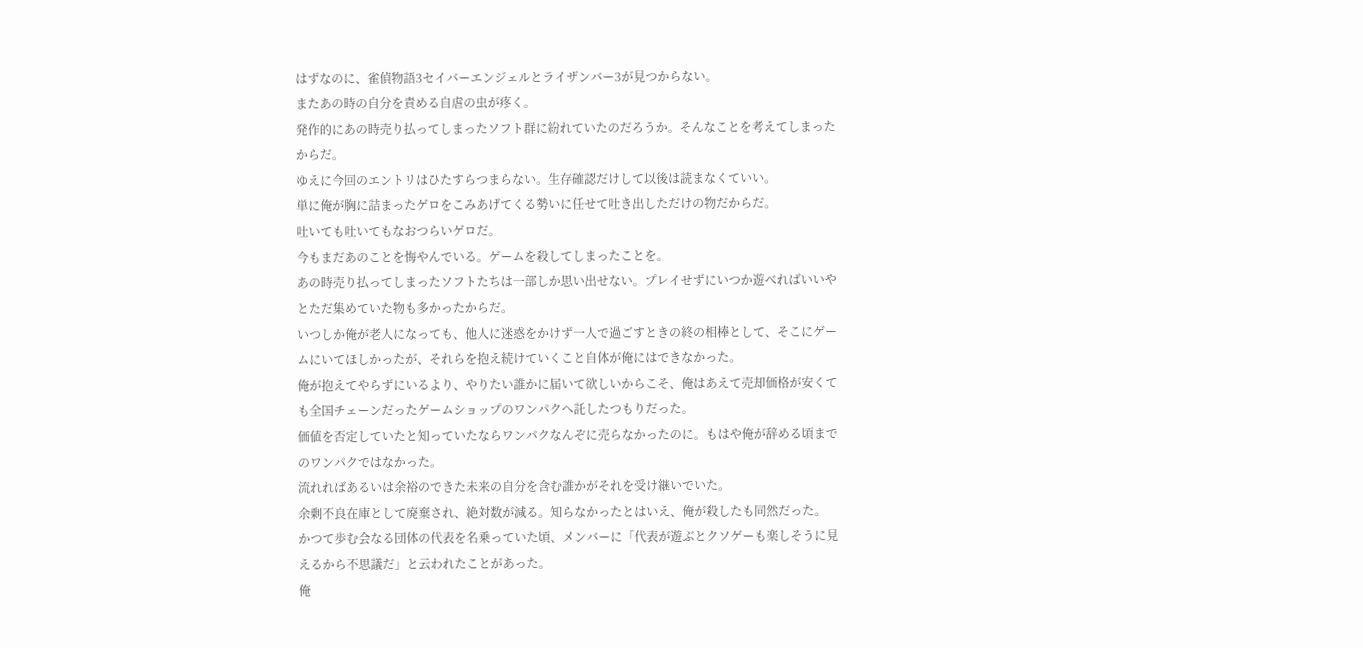はずなのに、雀偵物語3セイバーエンジェルとライザンバー3が見つからない。
またあの時の自分を責める自虐の虫が疼く。
発作的にあの時売り払ってしまったソフト群に紛れていたのだろうか。そんなことを考えてしまったからだ。
ゆえに今回のエントリはひたすらつまらない。生存確認だけして以後は読まなくていい。
単に俺が胸に詰まったゲロをこみあげてくる勢いに任せて吐き出しただけの物だからだ。
吐いても吐いてもなおつらいゲロだ。
今もまだあのことを悔やんでいる。ゲームを殺してしまったことを。
あの時売り払ってしまったソフトたちは一部しか思い出せない。プレイせずにいつか遊べればいいやとただ集めていた物も多かったからだ。
いつしか俺が老人になっても、他人に迷惑をかけず一人で過ごすときの終の相棒として、そこにゲームにいてほしかったが、それらを抱え続けていくこと自体が俺にはできなかった。
俺が抱えてやらずにいるより、やりたい誰かに届いて欲しいからこそ、俺はあえて売却価格が安くても全国チェーンだったゲームショップのワンパクへ託したつもりだった。
価値を否定していたと知っていたならワンパクなんぞに売らなかったのに。もはや俺が辞める頃までのワンパクではなかった。
流れればあるいは余裕のできた未来の自分を含む誰かがそれを受け継いでいた。
余剰不良在庫として廃棄され、絶対数が減る。知らなかったとはいえ、俺が殺したも同然だった。
かつて歩む会なる団体の代表を名乗っていた頃、メンバーに「代表が遊ぶとクソゲーも楽しそうに見えるから不思議だ」と云われたことがあった。
俺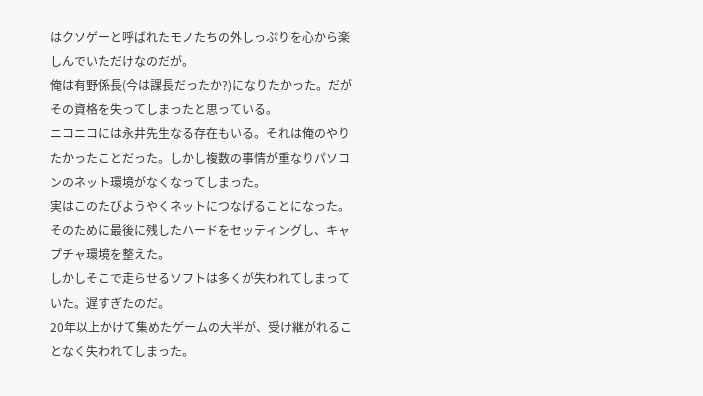はクソゲーと呼ばれたモノたちの外しっぷりを心から楽しんでいただけなのだが。
俺は有野係長(今は課長だったか?)になりたかった。だがその資格を失ってしまったと思っている。
ニコニコには永井先生なる存在もいる。それは俺のやりたかったことだった。しかし複数の事情が重なりパソコンのネット環境がなくなってしまった。
実はこのたびようやくネットにつなげることになった。
そのために最後に残したハードをセッティングし、キャプチャ環境を整えた。
しかしそこで走らせるソフトは多くが失われてしまっていた。遅すぎたのだ。
20年以上かけて集めたゲームの大半が、受け継がれることなく失われてしまった。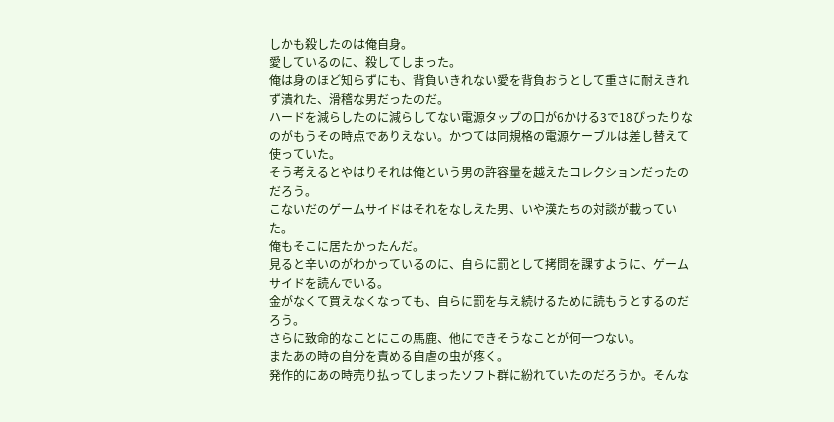しかも殺したのは俺自身。
愛しているのに、殺してしまった。
俺は身のほど知らずにも、背負いきれない愛を背負おうとして重さに耐えきれず潰れた、滑稽な男だったのだ。
ハードを減らしたのに減らしてない電源タップの口が6かける3で18ぴったりなのがもうその時点でありえない。かつては同規格の電源ケーブルは差し替えて使っていた。
そう考えるとやはりそれは俺という男の許容量を越えたコレクションだったのだろう。
こないだのゲームサイドはそれをなしえた男、いや漢たちの対談が載っていた。
俺もそこに居たかったんだ。
見ると辛いのがわかっているのに、自らに罰として拷問を課すように、ゲームサイドを読んでいる。
金がなくて買えなくなっても、自らに罰を与え続けるために読もうとするのだろう。
さらに致命的なことにこの馬鹿、他にできそうなことが何一つない。
またあの時の自分を責める自虐の虫が疼く。
発作的にあの時売り払ってしまったソフト群に紛れていたのだろうか。そんな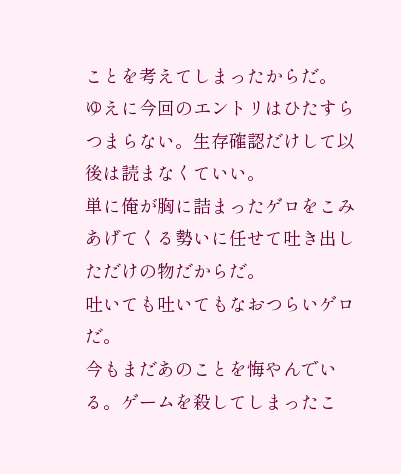ことを考えてしまったからだ。
ゆえに今回のエントリはひたすらつまらない。生存確認だけして以後は読まなくていい。
単に俺が胸に詰まったゲロをこみあげてくる勢いに任せて吐き出しただけの物だからだ。
吐いても吐いてもなおつらいゲロだ。
今もまだあのことを悔やんでいる。ゲームを殺してしまったこ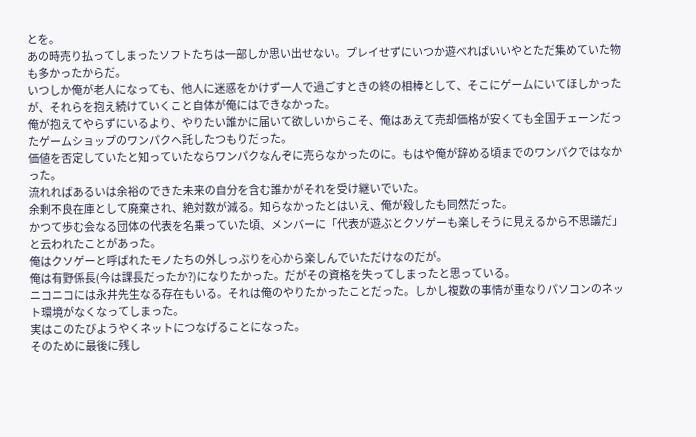とを。
あの時売り払ってしまったソフトたちは一部しか思い出せない。プレイせずにいつか遊べればいいやとただ集めていた物も多かったからだ。
いつしか俺が老人になっても、他人に迷惑をかけず一人で過ごすときの終の相棒として、そこにゲームにいてほしかったが、それらを抱え続けていくこと自体が俺にはできなかった。
俺が抱えてやらずにいるより、やりたい誰かに届いて欲しいからこそ、俺はあえて売却価格が安くても全国チェーンだったゲームショップのワンパクへ託したつもりだった。
価値を否定していたと知っていたならワンパクなんぞに売らなかったのに。もはや俺が辞める頃までのワンパクではなかった。
流れればあるいは余裕のできた未来の自分を含む誰かがそれを受け継いでいた。
余剰不良在庫として廃棄され、絶対数が減る。知らなかったとはいえ、俺が殺したも同然だった。
かつて歩む会なる団体の代表を名乗っていた頃、メンバーに「代表が遊ぶとクソゲーも楽しそうに見えるから不思議だ」と云われたことがあった。
俺はクソゲーと呼ばれたモノたちの外しっぷりを心から楽しんでいただけなのだが。
俺は有野係長(今は課長だったか?)になりたかった。だがその資格を失ってしまったと思っている。
ニコニコには永井先生なる存在もいる。それは俺のやりたかったことだった。しかし複数の事情が重なりパソコンのネット環境がなくなってしまった。
実はこのたびようやくネットにつなげることになった。
そのために最後に残し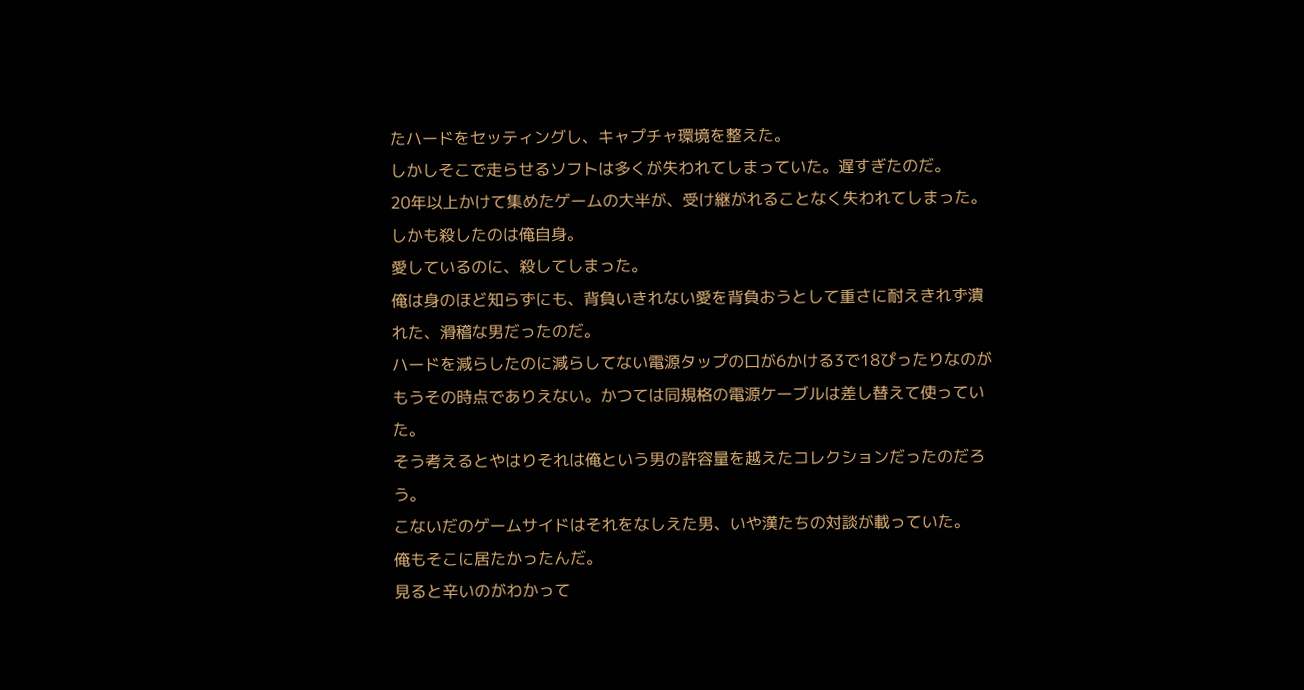たハードをセッティングし、キャプチャ環境を整えた。
しかしそこで走らせるソフトは多くが失われてしまっていた。遅すぎたのだ。
20年以上かけて集めたゲームの大半が、受け継がれることなく失われてしまった。
しかも殺したのは俺自身。
愛しているのに、殺してしまった。
俺は身のほど知らずにも、背負いきれない愛を背負おうとして重さに耐えきれず潰れた、滑稽な男だったのだ。
ハードを減らしたのに減らしてない電源タップの口が6かける3で18ぴったりなのがもうその時点でありえない。かつては同規格の電源ケーブルは差し替えて使っていた。
そう考えるとやはりそれは俺という男の許容量を越えたコレクションだったのだろう。
こないだのゲームサイドはそれをなしえた男、いや漢たちの対談が載っていた。
俺もそこに居たかったんだ。
見ると辛いのがわかって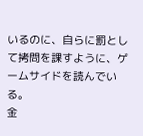いるのに、自らに罰として拷問を課すように、ゲームサイドを読んでいる。
金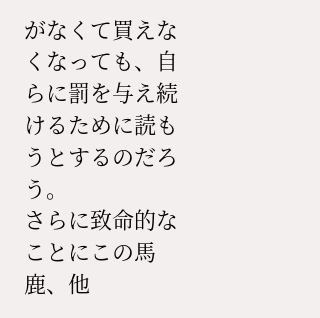がなくて買えなくなっても、自らに罰を与え続けるために読もうとするのだろう。
さらに致命的なことにこの馬鹿、他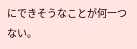にできそうなことが何一つない。